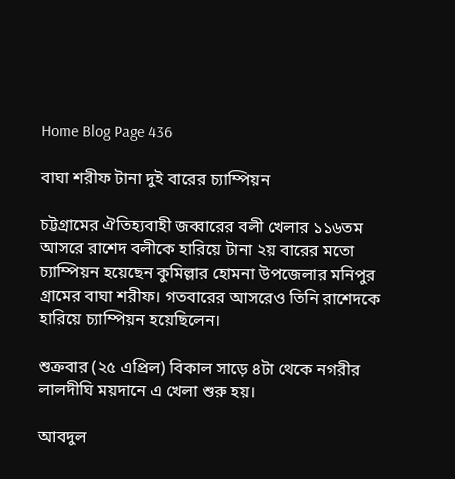Home Blog Page 436

বাঘা শরীফ টানা দুই বারের চ্যাম্পিয়ন

চট্টগ্রামের ঐতিহ্যবাহী জব্বারের বলী খেলার ১১৬তম আসরে রাশেদ বলীকে হারিয়ে টানা ২য় বারের মতো চ্যাম্পিয়ন হয়েছেন কুমিল্লার হোমনা উপজেলার মনিপুর গ্রামের বাঘা শরীফ। গতবারের আসরেও তিনি রাশেদকে হারিয়ে চ্যাম্পিয়ন হয়েছিলেন।

শুক্রবার (২৫ এপ্রিল) বিকাল সাড়ে ৪টা থেকে নগরীর লালদীঘি ময়দানে এ খেলা শুরু হয়।

আবদুল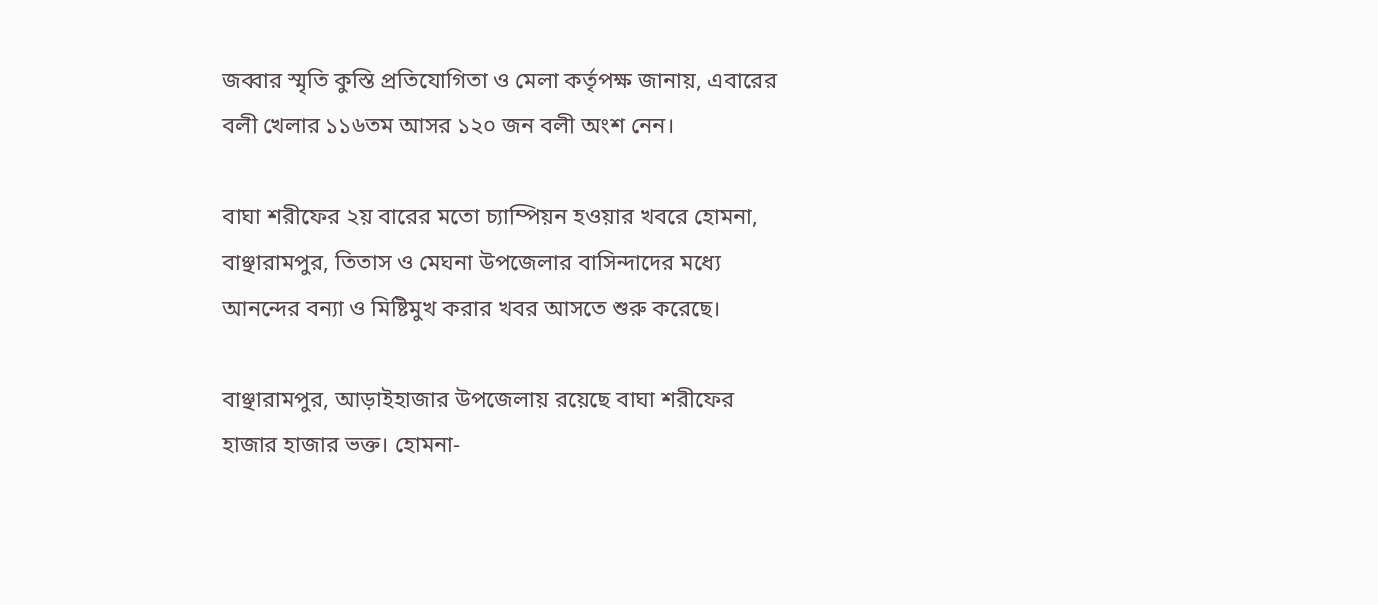জব্বার স্মৃতি কুস্তি প্রতিযোগিতা ও মেলা কর্তৃপক্ষ জানায়, এবারের বলী খেলার ১১৬তম আসর ১২০ জন বলী অংশ নেন।

বাঘা শরীফের ২য় বারের মতো চ্যাম্পিয়ন হওয়ার খবরে হোমনা, বাঞ্ছারামপুর, তিতাস ও মেঘনা উপজেলার বাসিন্দাদের মধ্যে আনন্দের বন্যা ও মিষ্টিমুখ করার খবর আসতে শুরু করেছে।

বাঞ্ছারামপুর, আড়াইহাজার উপজেলায় রয়েছে বাঘা শরীফের হাজার হাজার ভক্ত। হোমনা-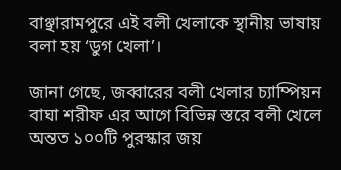বাঞ্ছারামপুরে এই বলী খেলাকে স্থানীয় ভাষায় বলা হয় ‘ডুগ খেলা’।

জানা গেছে, জব্বারের বলী খেলার চ্যাম্পিয়ন বাঘা শরীফ এর আগে বিভিন্ন স্তরে বলী খেলে অন্তত ১০০টি পুরস্কার জয়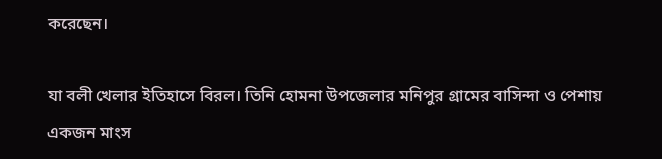করেছেন।

যা বলী খেলার ইতিহাসে বিরল। তিনি হোমনা উপজেলার মনিপুর গ্রামের বাসিন্দা ও পেশায় একজন মাংস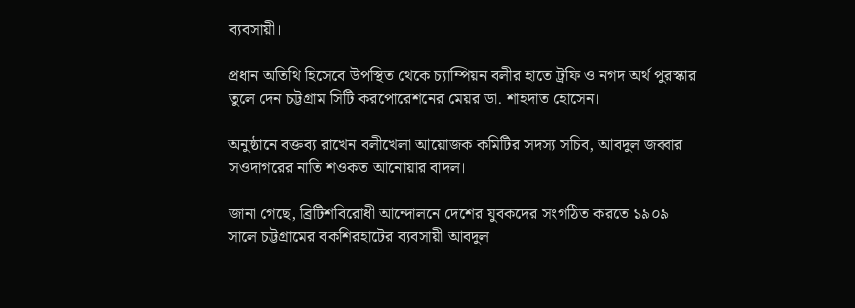ব্যবসায়ী।

প্রধান অতিথি হিসেবে উপস্থিত থেকে চ্যাম্পিয়ন বলীর হাতে ট্রফি ও নগদ অর্থ পুরস্কার তুলে দেন চট্টগ্রাম সিটি করপোরেশনের মেয়র ডা. শাহদাত হোসেন।

অনুষ্ঠানে বক্তব্য রাখেন বলীখেলা আয়োজক কমিটির সদস্য সচিব, আবদুল জব্বার সওদাগরের নাতি শওকত আনোয়ার বাদল।

জানা গেছে, ব্রিটিশবিরোধী আন্দোলনে দেশের যুবকদের সংগঠিত করতে ১৯০৯ সালে চট্টগ্রামের বকশিরহাটের ব্যবসায়ী আবদুল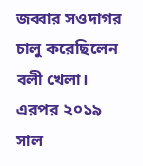জব্বার সওদাগর চালু করেছিলেন বলী খেলা। এরপর ২০১৯ সাল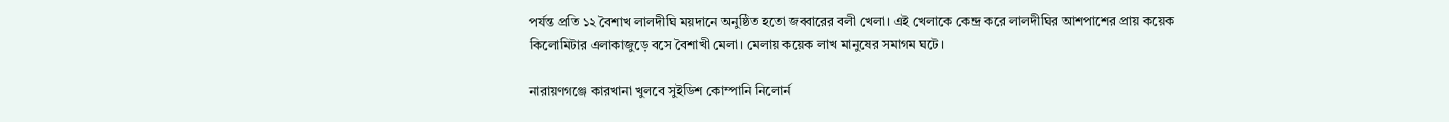পর্যন্ত প্রতি ১২ বৈশাখ লালদীঘি ময়দানে অনুষ্ঠিত হতো জব্বারের বলী খেলা। এই খেলাকে কেন্দ্র করে লালদীঘির আশপাশের প্রায় কয়েক কিলোমিটার এলাকাজুড়ে বসে বৈশাখী মেলা। মেলায় কয়েক লাখ মানুষের সমাগম ঘটে।

নারায়ণগঞ্জে কারখানা খুলবে সুইডিশ কোম্পানি নিলোর্ন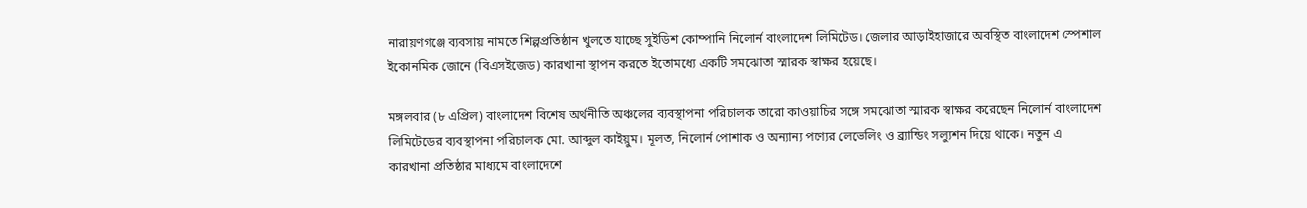নারায়ণগঞ্জে ব্যবসায় নামতে শিল্পপ্রতিষ্ঠান খুলতে যাচ্ছে সুইডিশ কোম্পানি নিলোর্ন বাংলাদেশ লিমিটেড। জেলার আড়াইহাজারে অবস্থিত বাংলাদেশ স্পেশাল ইকোনমিক জোনে (বিএসইজেড) কারখানা স্থাপন করতে ইতোমধ্যে একটি সমঝোতা স্মারক স্বাক্ষর হয়েছে।

মঙ্গলবার (৮ এপ্রিল) বাংলাদেশ বিশেষ অর্থনীতি অঞ্চলের ব্যবস্থাপনা পরিচালক তারো কাওয়াচির সঙ্গে সমঝোতা স্মারক স্বাক্ষর করেছেন নিলোর্ন বাংলাদেশ লিমিটেডের ব্যবস্থাপনা পরিচালক মো. আব্দুল কাইয়ুম। মূলত, নিলোর্ন পোশাক ও অন্যান্য পণ্যের লেভেলিং ও ব্র্যান্ডিং সল্যুশন দিয়ে থাকে। নতুন এ কারখানা প্রতিষ্ঠার মাধ্যমে বাংলাদেশে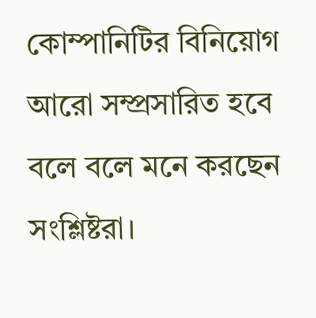কোম্পানিটির বিনিয়োগ আরো সম্প্রসারিত হবে বলে বলে মনে করছেন সংশ্লিষ্টরা।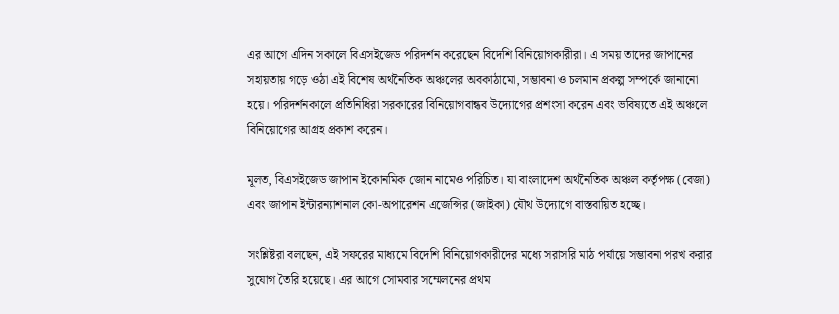এর আগে এদিন সকালে বিএসইজেড পরিদর্শন করেছেন বিদেশি বিনিয়োগকারীরা। এ সময় তাদের জাপানের সহায়তায় গড়ে ওঠা এই বিশেষ অর্থনৈতিক অঞ্চলের অবকাঠামো, সম্ভাবনা ও চলমান প্রকল্প সম্পর্কে জানানো হয়ে। পরিদর্শনকালে প্রতিনিধিরা সরকারের বিনিয়োগবান্ধব উদ্যোগের প্রশংসা করেন এবং ভবিষ্যতে এই অঞ্চলে বিনিয়োগের আগ্রহ প্রকাশ করেন।

মূলত, বিএসইজেড জাপান ইকোনমিক জোন নামেও পরিচিত। যা বাংলাদেশ অর্থনৈতিক অঞ্চল কর্তৃপক্ষ (বেজা) এবং জাপান ইন্টারন্যাশনাল কো-অপারেশন এজেন্সির (জাইকা) যৌথ উদ্যোগে বাস্তবায়িত হচ্ছে।

সংশ্লিষ্টরা বলছেন, এই সফরের মাধ্যমে বিদেশি বিনিয়োগকারীদের মধ্যে সরাসরি মাঠ পর্যায়ে সম্ভাবনা পরখ করার সুযোগ তৈরি হয়েছে। এর আগে সোমবার সম্মেলনের প্রথম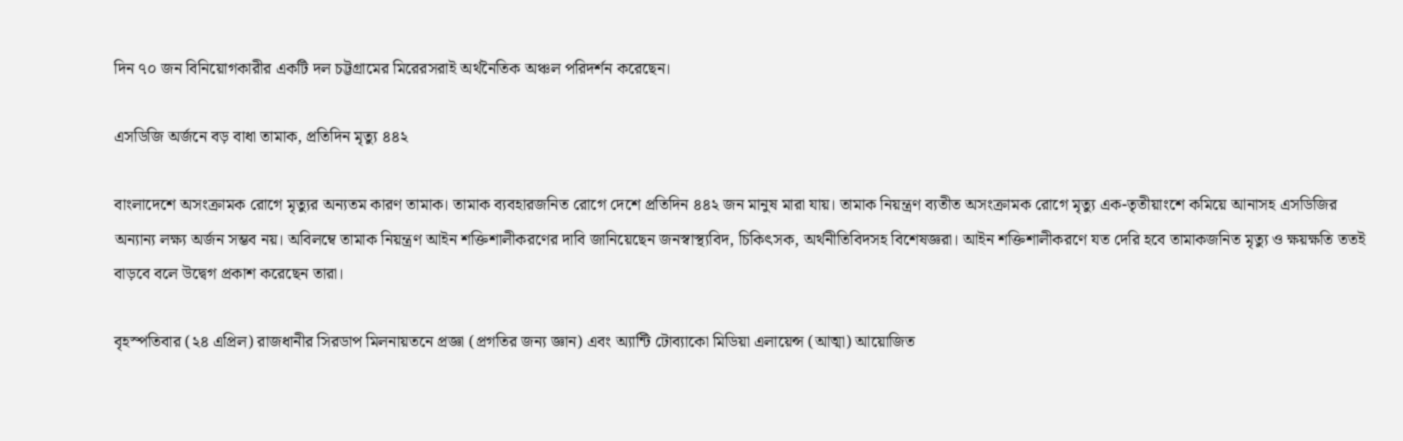দিন ৭০ জন বিনিয়োগকারীর একটি দল চট্টগ্রামের মিরেরসরাই অর্থনৈতিক অঞ্চল পরিদর্শন করেছেন।

এসডিজি অর্জনে বড় বাধা তামাক, প্রতিদিন মৃত্যু ৪৪২

বাংলাদেশে অসংক্রামক রোগে মৃত্যুর অন্যতম কারণ তামাক। তামাক ব্যবহারজনিত রোগে দেশে প্রতিদিন ৪৪২ জন মানুষ মারা যায়। তামাক নিয়ন্ত্রণ ব্যতীত অসংক্রামক রোগে মৃত্যু এক-তৃতীয়াংশে কমিয়ে আনাসহ এসডিজির অন্যান্য লক্ষ্য অর্জন সম্ভব নয়। অবিলম্বে তামাক নিয়ন্ত্রণ আইন শক্তিশালীকরণের দাবি জানিয়েছেন জনস্বাস্থ্যবিদ, চিকিৎসক, অর্থনীতিবিদসহ বিশেষজ্ঞরা। আইন শক্তিশালীকরণে যত দেরি হবে তামাকজনিত মৃত্যু ও ক্ষয়ক্ষতি ততই বাড়বে বলে উদ্বেগ প্রকাশ করেছেন তারা।

বৃহস্পতিবার (২৪ এপ্রিল) রাজধানীর সিরডাপ মিলনায়তনে প্রজ্ঞা (প্রগতির জন্য জ্ঞান) এবং অ্যান্টি টোব্যাকো মিডিয়া এলায়েন্স (আত্মা) আয়োজিত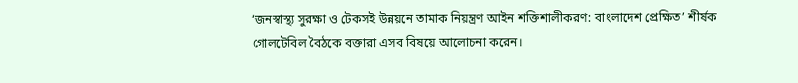‘জনস্বাস্থ্য সুরক্ষা ও টেকসই উন্নয়নে তামাক নিয়ন্ত্রণ আইন শক্তিশালীকরণ: বাংলাদেশ প্রেক্ষিত’ শীর্ষক গোলটেবিল বৈঠকে বক্তারা এসব বিষয়ে আলোচনা করেন।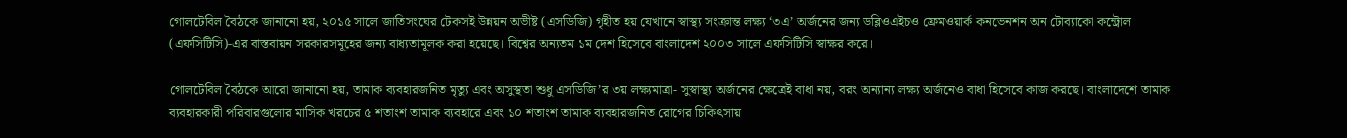গোলটেবিল বৈঠকে জানানো হয়, ২০১৫ সালে জাতিসংঘের টেকসই উন্নয়ন অভীষ্ট (এসডিজি) গৃহীত হয় যেখানে স্বাস্থ্য সংক্রান্ত লক্ষ্য ‘৩এ’ অর্জনের জন্য ডব্লিওএইচও ফ্রেমওয়ার্ক কনভেনশন অন টোব্যাকো কন্ট্রোল (এফসিটিসি)-এর বাস্তবায়ন সরকারসমূহের জন্য বাধ্যতামূলক করা হয়েছে। বিশ্বের অন্যতম ১ম দেশ হিসেবে বাংলাদেশ ২০০৩ সালে এফসিটিসি স্বাক্ষর করে।

গোলটেবিল বৈঠকে আরো জানানো হয়, তামাক ব্যবহারজনিত মৃত্যু এবং অসুস্থতা শুধু এসডিজি’র ৩য় লক্ষ্যমাত্রা- সুস্বাস্থ্য অর্জনের ক্ষেত্রেই বাধা নয়, বরং অন্যান্য লক্ষ্য অর্জনেও বাধা হিসেবে কাজ করছে। বাংলাদেশে তামাক ব্যবহারকারী পরিবারগুলোর মাসিক খরচের ৫ শতাংশ তামাক ব্যবহারে এবং ১০ শতাংশ তামাক ব্যবহারজনিত রোগের চিকিৎসায়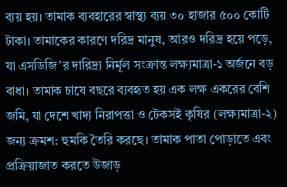ব্যয় হয়। তামাক ব্যবহারের স্বাস্থ্য ব্যয় ৩০ হাজার ৫০০ কোটি টাকা। তামাকের কারণে দরিদ্র মানুষ, আরও দরিদ্র হয়ে পড়ে, যা এসডিজি’র দারিদ্র্য নির্মূল সংক্রান্ত লক্ষ্যমাত্রা-১ অর্জনে বড় বাধা। তামাক চাষে বছরে ব্যবহৃত হয় এক লক্ষ একরের বেশি জমি, যা দেশে খাদ্য নিরাপত্তা ও টেকসই কৃষির (লক্ষ্যমাত্রা-২) জন্য ক্রমশ: হুমকি তৈরি করছে। তামাক পাতা পোড়াতে এবং প্রক্রিয়াজাত করতে উজাড়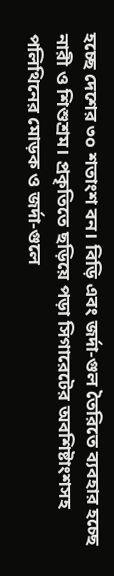হচ্ছে দেশের ৩০ শতাংশ বন। বিড়ি এবং জর্দা-গুল তৈরিতে ব্যবহার হচ্ছে নারী ও শিশুশ্রম। প্রকৃতিতে ছড়িয়ে পড়া সিগারেটের অবশিষ্টাংশসহ পলিথিনের মোড়ক ও জর্দা-গুলে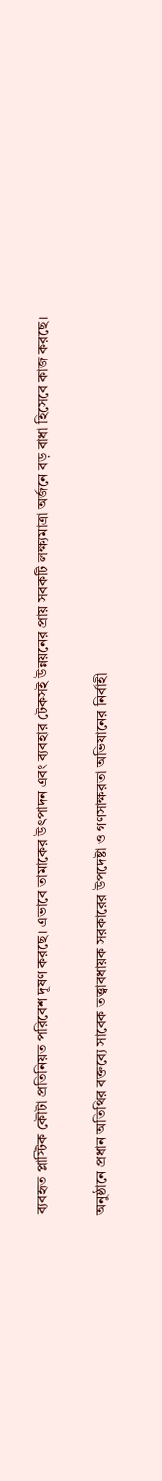ব্যবহৃত প্লাস্টিক কৌটা প্রতিনিয়ত পরিবেশ দূষণ করছে। এভাবে তামাকের উৎপাদন এবং ব্যবহার টেকসই উন্নয়নের প্রায় সবকটি লক্ষ্যমাত্রা অর্জনে বড় বাধা হিসেবে কাজ করছে।

অনুষ্ঠানে প্রধান অতিথির বক্তব্যে সাবেক তত্ত্বাবধায়ক সরকারের উপদেষ্টা ও গণসাক্ষরতা অভিযানের নির্বাহী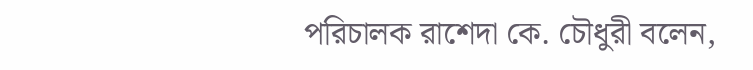পরিচালক রাশেদা কে. চৌধুরী বলেন,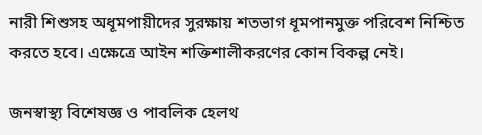নারী শিশুসহ অধূমপায়ীদের সুরক্ষায় শতভাগ ধূমপানমুক্ত পরিবেশ নিশ্চিত করতে হবে। এক্ষেত্রে আইন শক্তিশালীকরণের কোন বিকল্প নেই।

জনস্বাস্থ্য বিশেষজ্ঞ ও পাবলিক হেলথ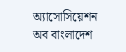অ্যাসোসিয়েশন অব বাংলাদেশ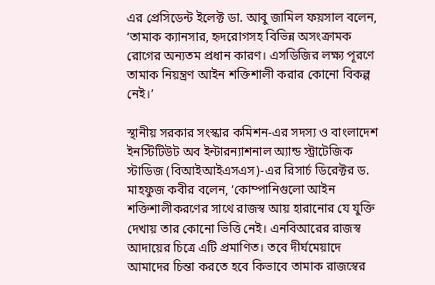এর প্রেসিডেন্ট ইলেক্ট ডা. আবু জামিল ফয়সাল বলেন, ‘তামাক ক্যানসার, হৃদরোগসহ বিভিন্ন অসংক্রামক রোগের অন্যতম প্রধান কারণ। এসডিজির লক্ষ্য পূরণে তামাক নিয়ন্ত্রণ আইন শক্তিশালী করার কোনো বিকল্প নেই।’

স্থানীয় সরকার সংস্কার কমিশন-এর সদস্য ও বাংলাদেশ ইনস্টিটিউট অব ইন্টারন্যাশনাল অ্যান্ড স্ট্রাটেজিক স্টাডিজ (বিআইআইএসএস)-এর রিসার্চ ডিরেক্টর ড. মাহফুজ কবীর বলেন, ‘কোম্পানিগুলো আইন শক্তিশালীকরণের সাথে রাজস্ব আয় হারানোর যে যুক্তি দেখায় তার কোনো ভিত্তি নেই। এনবিআরের রাজস্ব আদায়ের চিত্রে এটি প্রমাণিত। তবে দীর্ঘমেয়াদে আমাদের চিন্তা করতে হবে কিভাবে তামাক রাজস্বের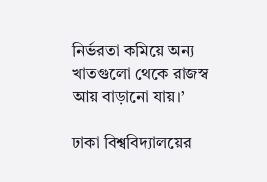নির্ভরতা কমিয়ে অন্য খাতগুলো থেকে রাজস্ব আয় বাড়ানো যায়।’

ঢাকা বিশ্ববিদ্যালয়ের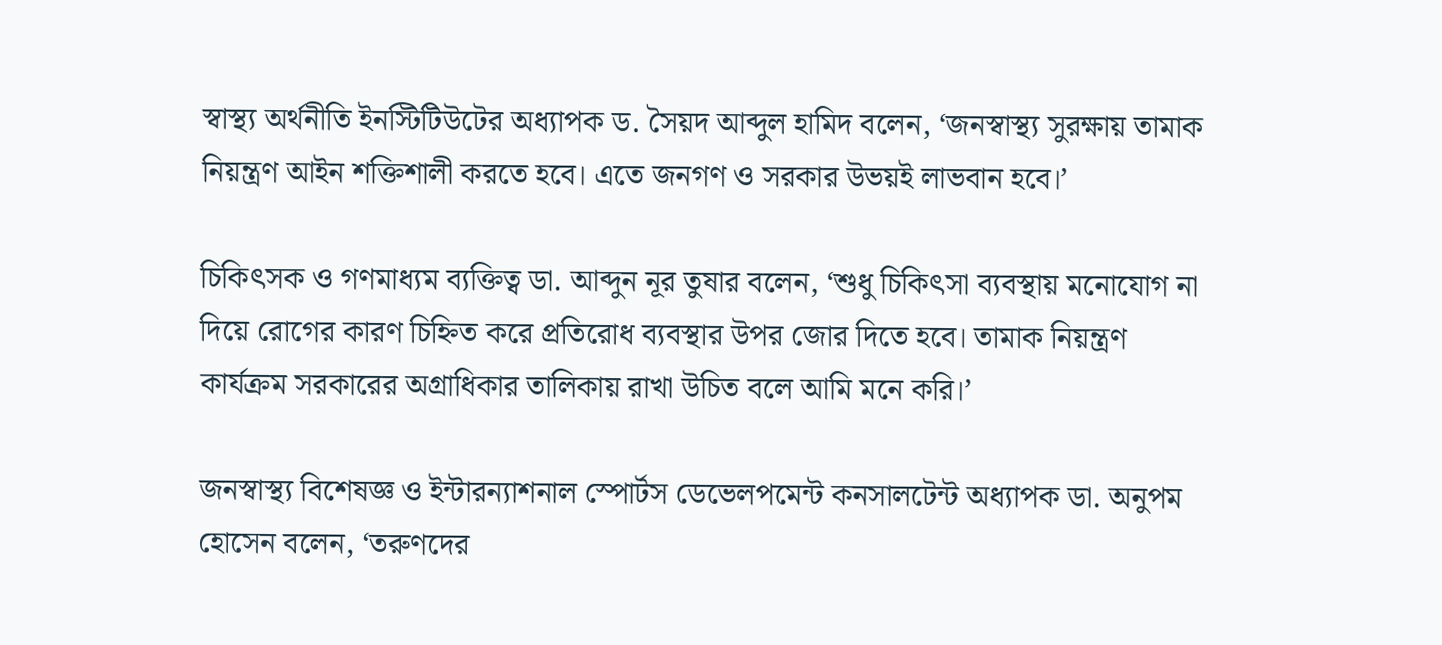স্বাস্থ্য অর্থনীতি ইনস্টিটিউটের অধ্যাপক ড. সৈয়দ আব্দুল হামিদ বলেন, ‘জনস্বাস্থ্য সুরক্ষায় তামাক নিয়ন্ত্রণ আইন শক্তিশালী করতে হবে। এতে জনগণ ও সরকার উভয়ই লাভবান হবে।’

চিকিৎসক ও গণমাধ্যম ব্যক্তিত্ব ডা. আব্দুন নূর তুষার বলেন, ‘শুধু চিকিৎসা ব্যবস্থায় মনোযোগ না দিয়ে রোগের কারণ চিহ্নিত করে প্রতিরোধ ব্যবস্থার উপর জোর দিতে হবে। তামাক নিয়ন্ত্রণ কার্যক্রম সরকারের অগ্রাধিকার তালিকায় রাখা উচিত বলে আমি মনে করি।’

জনস্বাস্থ্য বিশেষজ্ঞ ও ইন্টারন্যাশনাল স্পোর্টস ডেভেলপমেন্ট কনসালটেন্ট অধ্যাপক ডা. অনুপম হোসেন বলেন, ‘তরুণদের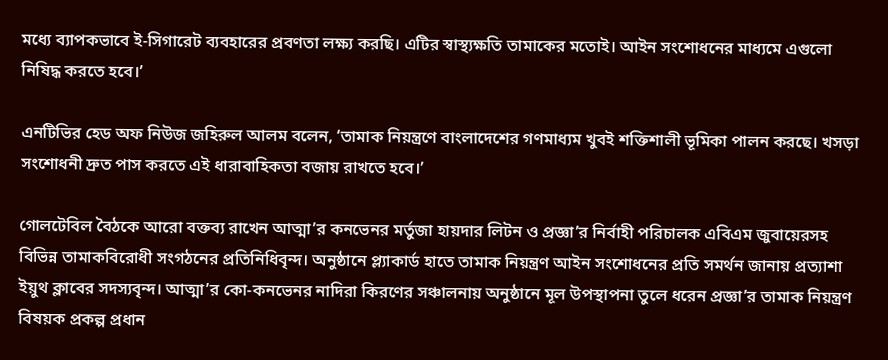মধ্যে ব্যাপকভাবে ই-সিগারেট ব্যবহারের প্রবণতা লক্ষ্য করছি। এটির স্বাস্থ্যক্ষতি তামাকের মতোই। আইন সংশোধনের মাধ্যমে এগুলো নিষিদ্ধ করতে হবে।’

এনটিভির হেড অফ নিউজ জহিরুল আলম বলেন, ‘তামাক নিয়ন্ত্রণে বাংলাদেশের গণমাধ্যম খুবই শক্তিশালী ভূমিকা পালন করছে। খসড়া সংশোধনী দ্রুত পাস করতে এই ধারাবাহিকতা বজায় রাখতে হবে।’

গোলটেবিল বৈঠকে আরো বক্তব্য রাখেন আত্মা’র কনভেনর মর্তুজা হায়দার লিটন ও প্রজ্ঞা’র নির্বাহী পরিচালক এবিএম জুবায়েরসহ বিভিন্ন তামাকবিরোধী সংগঠনের প্রতিনিধিবৃন্দ। অনুষ্ঠানে প্ল্যাকার্ড হাতে তামাক নিয়ন্ত্রণ আইন সংশোধনের প্রতি সমর্থন জানায় প্রত্যাশা ইয়ুথ ক্লাবের সদস্যবৃন্দ। আত্মা’র কো-কনভেনর নাদিরা কিরণের সঞ্চালনায় অনুষ্ঠানে মূল উপস্থাপনা তুলে ধরেন প্রজ্ঞা’র তামাক নিয়ন্ত্রণ বিষয়ক প্রকল্প প্রধান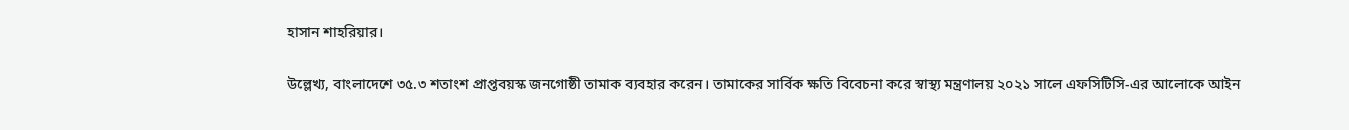হাসান শাহরিয়ার।

উল্লেখ্য, বাংলাদেশে ৩৫.৩ শতাংশ প্রাপ্তবয়স্ক জনগোষ্ঠী তামাক ব্যবহার করেন। তামাকের সার্বিক ক্ষতি বিবেচনা করে স্বাস্থ্য মন্ত্রণালয় ২০২১ সালে এফসিটিসি-এর আলোকে আইন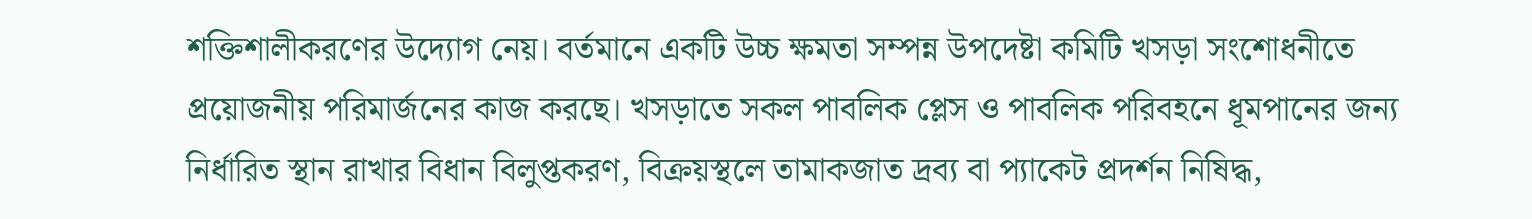শক্তিশালীকরণের উদ্যোগ নেয়। বর্তমানে একটি উচ্চ ক্ষমতা সম্পন্ন উপদেষ্টা কমিটি খসড়া সংশোধনীতে প্রয়োজনীয় পরিমার্জনের কাজ করছে। খসড়াতে সকল পাবলিক প্লেস ও পাবলিক পরিবহনে ধূমপানের জন্য নির্ধারিত স্থান রাখার বিধান বিলুপ্তকরণ, বিক্রয়স্থলে তামাকজাত দ্রব্য বা প্যাকেট প্রদর্শন নিষিদ্ধ,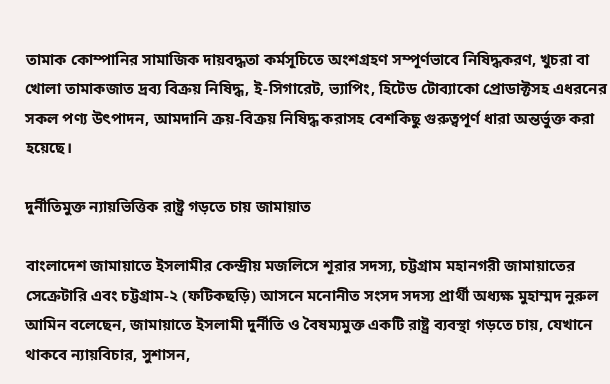তামাক কোম্পানির সামাজিক দায়বদ্ধতা কর্মসূচিতে অংশগ্রহণ সম্পূর্ণভাবে নিষিদ্ধকরণ, খুচরা বা খোলা তামাকজাত দ্রব্য বিক্রয় নিষিদ্ধ, ই-সিগারেট, ভ্যাপিং, হিটেড টোব্যাকো প্রোডাক্টসহ এধরনের সকল পণ্য উৎপাদন, আমদানি ক্রয়-বিক্রয় নিষিদ্ধ করাসহ বেশকিছু গুরুত্বপূর্ণ ধারা অন্তর্ভুক্ত করা হয়েছে।

দুর্নীতিমুক্ত ন্যায়ভিত্তিক রাষ্ট্র গড়তে চায় জামায়াত

বাংলাদেশ জামায়াতে ইসলামীর কেন্দ্রীয় মজলিসে শূরার সদস্য, চট্টগ্রাম মহানগরী জামায়াতের সেক্রেটারি এবং চট্টগ্রাম-২ (ফটিকছড়ি) আসনে মনোনীত সংসদ সদস্য প্রার্থী অধ্যক্ষ মুহাম্মদ নুরুল আমিন বলেছেন, জামায়াতে ইসলামী দুর্নীতি ও বৈষম্যমুক্ত একটি রাষ্ট্র ব্যবস্থা গড়তে চায়, যেখানে থাকবে ন্যায়বিচার, সুশাসন,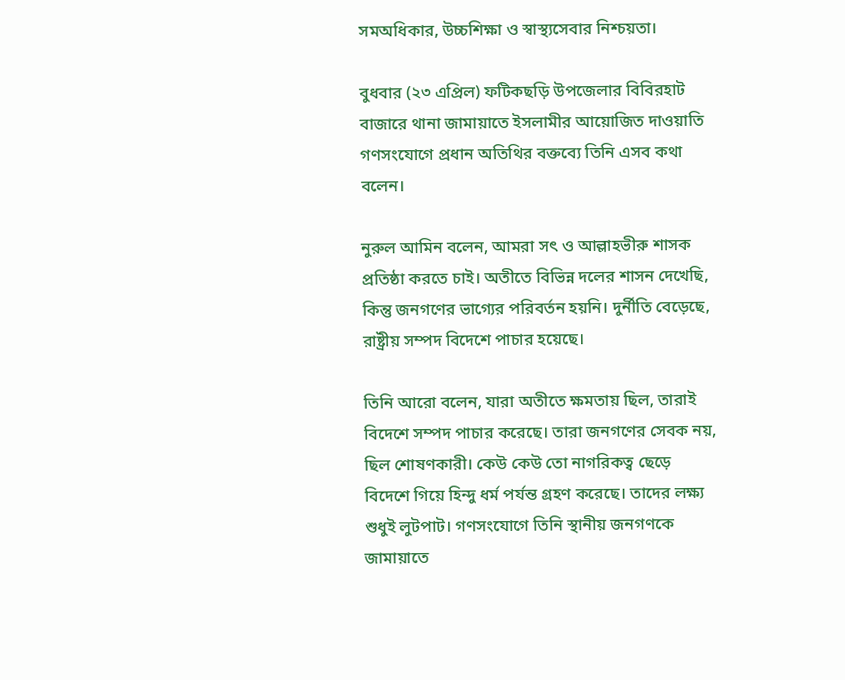সমঅধিকার, উচ্চশিক্ষা ও স্বাস্থ্যসেবার নিশ্চয়তা।

বুধবার (২৩ এপ্রিল) ফটিকছড়ি উপজেলার বিবিরহাট বাজারে থানা জামায়াতে ইসলামীর আয়োজিত দাওয়াতি গণসংযোগে প্রধান অতিথির বক্তব্যে তিনি এসব কথা বলেন।

নুরুল আমিন বলেন, আমরা সৎ ও আল্লাহভীরু শাসক প্রতিষ্ঠা করতে চাই। অতীতে বিভিন্ন দলের শাসন দেখেছি, কিন্তু জনগণের ভাগ্যের পরিবর্তন হয়নি। দুর্নীতি বেড়েছে, রাষ্ট্রীয় সম্পদ বিদেশে পাচার হয়েছে।

তিনি আরো বলেন, যারা অতীতে ক্ষমতায় ছিল, তারাই বিদেশে সম্পদ পাচার করেছে। তারা জনগণের সেবক নয়, ছিল শোষণকারী। কেউ কেউ তো নাগরিকত্ব ছেড়ে বিদেশে গিয়ে হিন্দু ধর্ম পর্যন্ত গ্রহণ করেছে। তাদের লক্ষ্য শুধুই লুটপাট। গণসংযোগে তিনি স্থানীয় জনগণকে জামায়াতে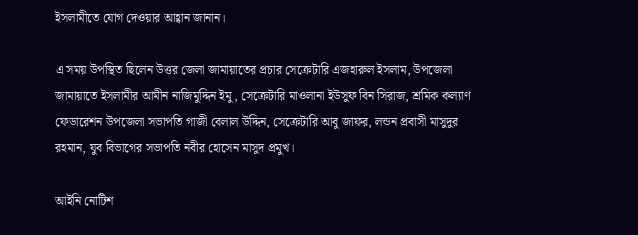ইসলামীতে যোগ দেওয়ার আহ্বান জানান।

এ সময় উপস্থিত ছিলেন উত্তর জেলা জামায়াতের প্রচার সেক্রেটারি এজহারুল ইসলাম, উপজেলা জামায়াতে ইসলামীর আমীন নাজিমুদ্দিন ইমু, সেক্রেটারি মাওলানা ইউসুফ বিন সিরাজ, শ্রমিক কল্যাণ ফেডারেশন উপজেলা সভাপতি গাজী বেলাল উদ্দিন, সেক্রেটারি আবু জাফর, লন্ডন প্রবাসী মাসুদুর রহমান, যুব বিভাগের সভাপতি নবীর হোসেন মাসুদ প্রমুখ।

আইনি নোটিশ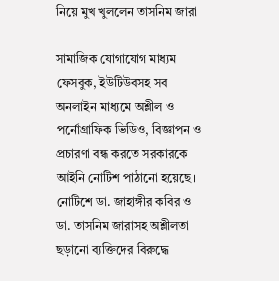নিয়ে মুখ খুললেন তাসনিম জারা

সামাজিক যোগাযোগ মাধ্যম ফেসবুক, ইউটিউবসহ সব অনলাইন মাধ্যমে অশ্লীল ও পর্নোগ্রাফিক ভিডিও, বিজ্ঞাপন ও প্রচারণা বন্ধ করতে সরকারকে আইনি নোটিশ পাঠানো হয়েছে। নোটিশে ডা. জাহাঙ্গীর কবির ও ডা. তাসনিম জারাসহ অশ্লীলতা ছড়ানো ব্যক্তিদের বিরুদ্ধে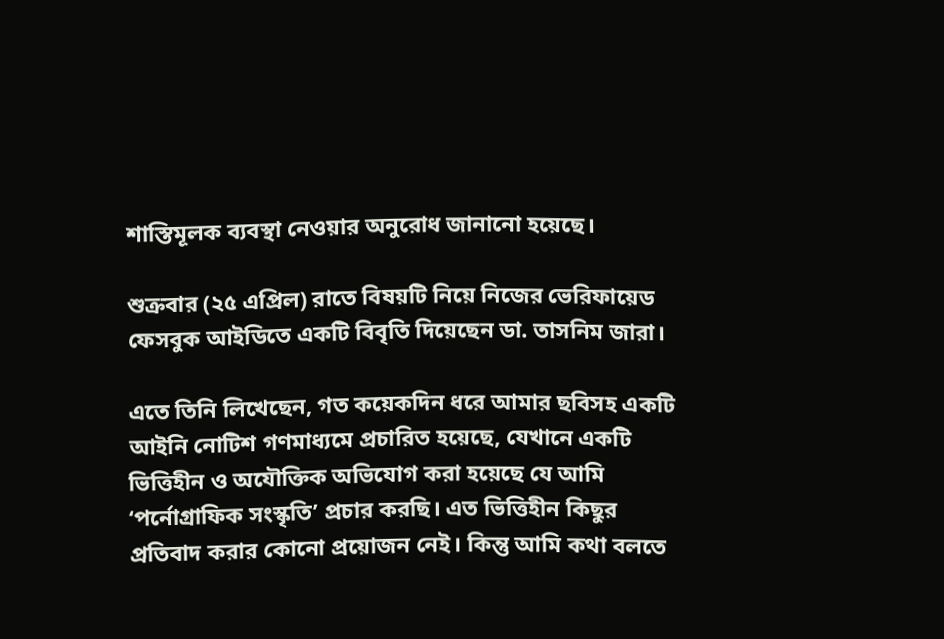শাস্তিমূলক ব্যবস্থা নেওয়ার অনুরোধ জানানো হয়েছে।

শুক্রবার (২৫ এপ্রিল) রাতে বিষয়টি নিয়ে নিজের ভেরিফায়েড ফেসবুক আইডিতে একটি বিবৃতি দিয়েছেন ডা. তাসনিম জারা।

এতে তিনি লিখেছেন, গত কয়েকদিন ধরে আমার ছবিসহ একটি আইনি নোটিশ গণমাধ্যমে প্রচারিত হয়েছে, যেখানে একটি ভিত্তিহীন ও অযৌক্তিক অভিযোগ করা হয়েছে যে আমি ‘পর্নোগ্রাফিক সংস্কৃতি’ প্রচার করছি। এত ভিত্তিহীন কিছুর প্রতিবাদ করার কোনো প্রয়োজন নেই। কিন্তু আমি কথা বলতে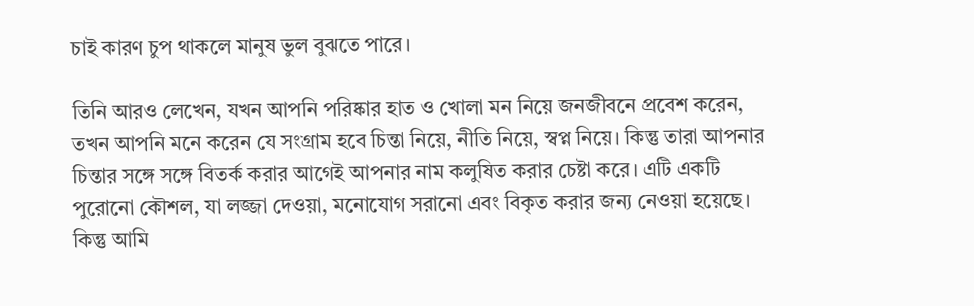চাই কারণ চুপ থাকলে মানুষ ভুল বুঝতে পারে।

তিনি আরও লেখেন, যখন আপনি পরিষ্কার হাত ও খোলা মন নিয়ে জনজীবনে প্রবেশ করেন, তখন আপনি মনে করেন যে সংগ্রাম হবে চিন্তা নিয়ে, নীতি নিয়ে, স্বপ্ন নিয়ে। কিন্তু তারা আপনার চিন্তার সঙ্গে সঙ্গে বিতর্ক করার আগেই আপনার নাম কলুষিত করার চেষ্টা করে। এটি একটি পুরোনো কৌশল, যা লজ্জা দেওয়া, মনোযোগ সরানো এবং বিকৃত করার জন্য নেওয়া হয়েছে। কিন্তু আমি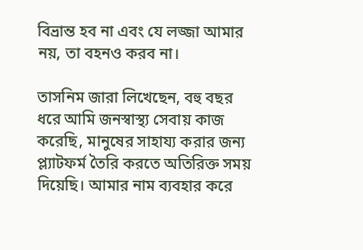বিভ্রান্ত হব না এবং যে লজ্জা আমার নয়, তা বহনও করব না।

তাসনিম জারা লিখেছেন, বহু বছর ধরে আমি জনস্বাস্থ্য সেবায় কাজ করেছি, মানুষের সাহায্য করার জন্য প্ল্যাটফর্ম তৈরি করতে অতিরিক্ত সময় দিয়েছি। আমার নাম ব্যবহার করে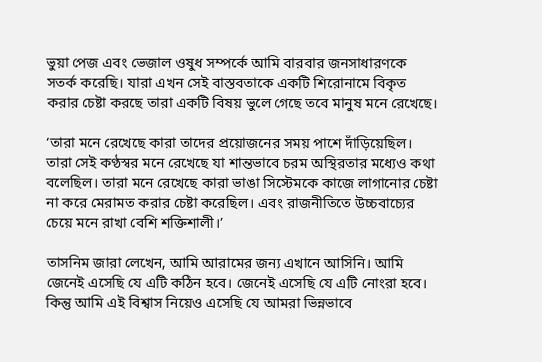ভুয়া পেজ এবং ভেজাল ওষুধ সম্পর্কে আমি বারবার জনসাধারণকে সতর্ক করেছি। যারা এখন সেই বাস্তবতাকে একটি শিরোনামে বিকৃত করার চেষ্টা করছে তারা একটি বিষয় ভুলে গেছে তবে মানুষ মনে রেখেছে।

‘তারা মনে রেখেছে কারা তাদের প্রয়োজনের সময় পাশে দাঁড়িয়েছিল। তারা সেই কণ্ঠস্বর মনে রেখেছে যা শান্তভাবে চরম অস্থিরতার মধ্যেও কথা বলেছিল। তারা মনে রেখেছে কারা ভাঙা সিস্টেমকে কাজে লাগানোর চেষ্টা না করে মেরামত করার চেষ্টা করেছিল। এবং রাজনীতিতে উচ্চবাচ্যের চেয়ে মনে রাখা বেশি শক্তিশালী।’

তাসনিম জারা লেখেন, আমি আরামের জন্য এখানে আসিনি। আমি জেনেই এসেছি যে এটি কঠিন হবে। জেনেই এসেছি যে এটি নোংরা হবে। কিন্তু আমি এই বিশ্বাস নিয়েও এসেছি যে আমরা ভিন্নভাবে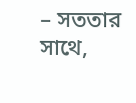– সততার সাথে,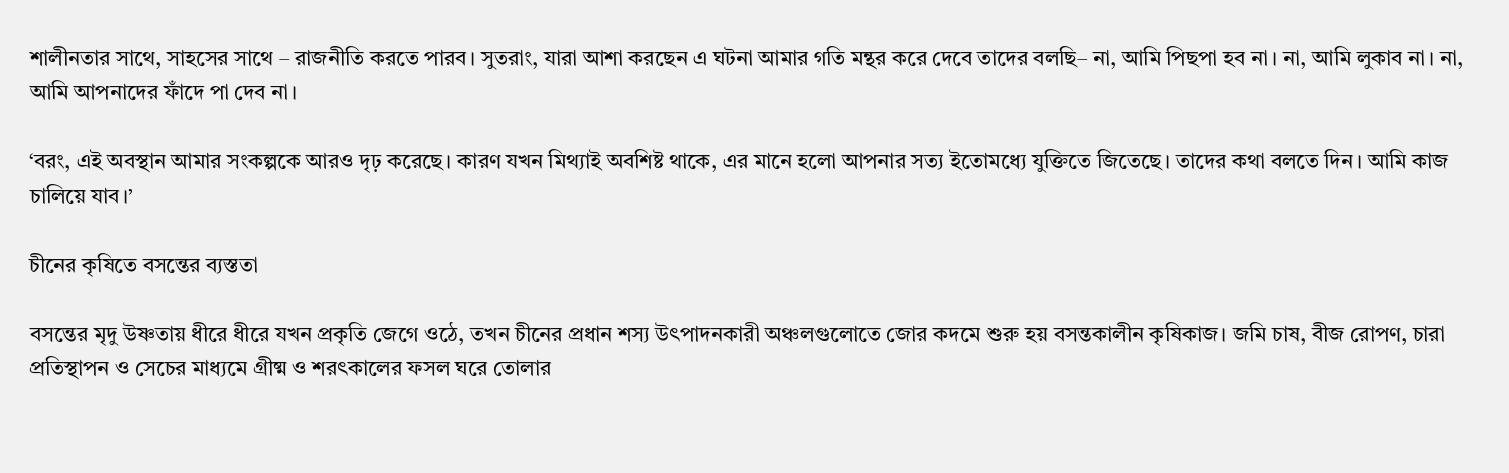শালীনতার সাথে, সাহসের সাথে – রাজনীতি করতে পারব। সুতরাং, যারা আশা করছেন এ ঘটনা আমার গতি মন্থর করে দেবে তাদের বলছি– না, আমি পিছপা হব না। না, আমি লুকাব না। না, আমি আপনাদের ফাঁদে পা দেব না।

‘বরং, এই অবস্থান আমার সংকল্পকে আরও দৃঢ় করেছে। কারণ যখন মিথ্যাই অবশিষ্ট থাকে, এর মানে হলো আপনার সত্য ইতোমধ্যে যুক্তিতে জিতেছে। তাদের কথা বলতে দিন। আমি কাজ চালিয়ে যাব।’

চীনের কৃষিতে বসন্তের ব্যস্ততা

বসন্তের মৃদু উষ্ণতায় ধীরে ধীরে যখন প্রকৃতি জেগে ওঠে, তখন চীনের প্রধান শস্য উৎপাদনকারী অঞ্চলগুলোতে জোর কদমে শুরু হয় বসন্তকালীন কৃষিকাজ। জমি চাষ, বীজ রোপণ, চারা প্রতিস্থাপন ও সেচের মাধ্যমে গ্রীষ্ম ও শরৎকালের ফসল ঘরে তোলার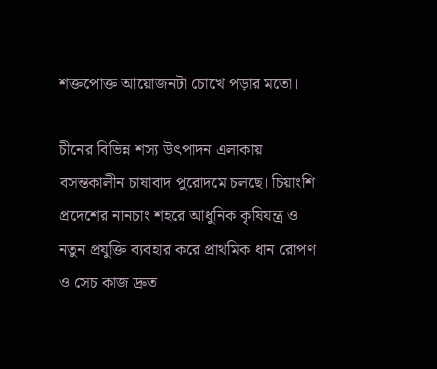শক্তপোক্ত আয়োজনটা চোখে পড়ার মতো।

চীনের বিভিন্ন শস্য উৎপাদন এলাকায় বসন্তকালীন চাষাবাদ পুরোদমে চলছে। চিয়াংশি প্রদেশের নানচাং শহরে আধুনিক কৃষিযন্ত্র ও নতুন প্রযুক্তি ব্যবহার করে প্রাথমিক ধান রোপণ ও সেচ কাজ দ্রুত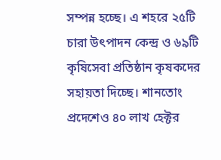সম্পন্ন হচ্ছে। এ শহরে ২৫টি চারা উৎপাদন কেন্দ্র ও ৬৯টি কৃষিসেবা প্রতিষ্ঠান কৃষকদের সহায়তা দিচ্ছে। শানতোং প্রদেশেও ৪০ লাখ হেক্টর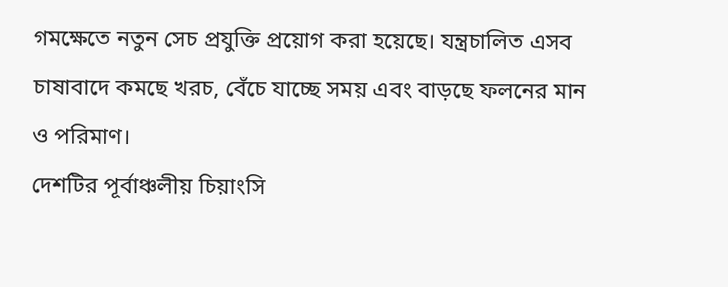গমক্ষেতে নতুন সেচ প্রযুক্তি প্রয়োগ করা হয়েছে। যন্ত্রচালিত এসব চাষাবাদে কমছে খরচ, বেঁচে যাচ্ছে সময় এবং বাড়ছে ফলনের মান ও পরিমাণ।
দেশটির পূর্বাঞ্চলীয় চিয়াংসি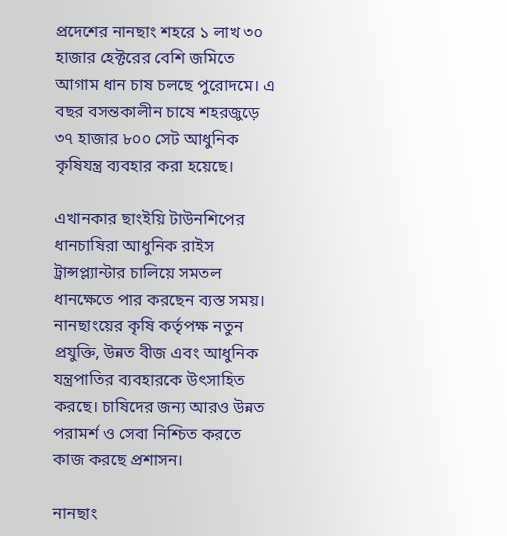প্রদেশের নানছাং শহরে ১ লাখ ৩০ হাজার হেক্টরের বেশি জমিতে আগাম ধান চাষ চলছে পুরোদমে। এ বছর বসন্তকালীন চাষে শহরজুড়ে ৩৭ হাজার ৮০০ সেট আধুনিক কৃষিযন্ত্র ব্যবহার করা হয়েছে।

এখানকার ছাংইয়ি টাউনশিপের ধানচাষিরা আধুনিক রাইস ট্রান্সপ্ল্যান্টার চালিয়ে সমতল ধানক্ষেতে পার করছেন ব্যস্ত সময়।
নানছাংয়ের কৃষি কর্তৃপক্ষ নতুন প্রযুক্তি, উন্নত বীজ এবং আধুনিক যন্ত্রপাতির ব্যবহারকে উৎসাহিত করছে। চাষিদের জন্য আরও উন্নত পরামর্শ ও সেবা নিশ্চিত করতে কাজ করছে প্রশাসন।

নানছাং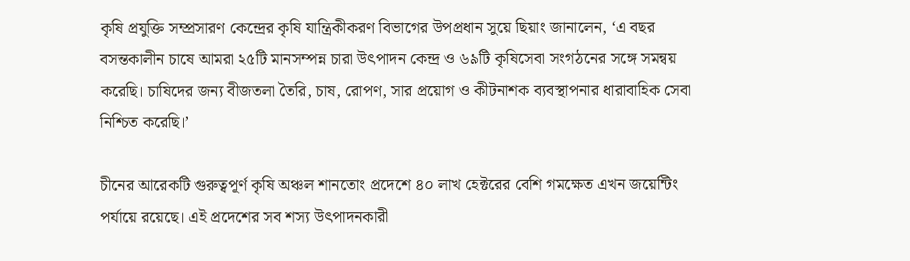কৃষি প্রযুক্তি সম্প্রসারণ কেন্দ্রের কৃষি যান্ত্রিকীকরণ বিভাগের উপপ্রধান সুয়ে ছিয়াং জানালেন, ‘এ বছর বসন্তকালীন চাষে আমরা ২৫টি মানসম্পন্ন চারা উৎপাদন কেন্দ্র ও ৬৯টি কৃষিসেবা সংগঠনের সঙ্গে সমন্বয় করেছি। চাষিদের জন্য বীজতলা তৈরি, চাষ, রোপণ, সার প্রয়োগ ও কীটনাশক ব্যবস্থাপনার ধারাবাহিক সেবা নিশ্চিত করেছি।’

চীনের আরেকটি গুরুত্বপূর্ণ কৃষি অঞ্চল শানতোং প্রদেশে ৪০ লাখ হেক্টরের বেশি গমক্ষেত এখন জয়েন্টিং পর্যায়ে রয়েছে। এই প্রদেশের সব শস্য উৎপাদনকারী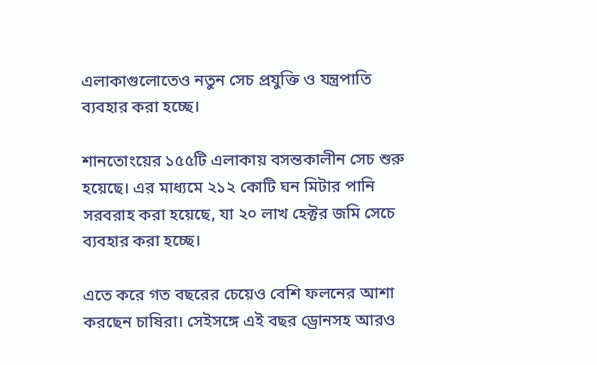এলাকাগুলোতেও নতুন সেচ প্রযুক্তি ও যন্ত্রপাতি ব্যবহার করা হচ্ছে।

শানতোংয়ের ১৫৫টি এলাকায় বসন্তকালীন সেচ শুরু হয়েছে। এর মাধ্যমে ২১২ কোটি ঘন মিটার পানি সরবরাহ করা হয়েছে, যা ২০ লাখ হেক্টর জমি সেচে ব্যবহার করা হচ্ছে।

এতে করে গত বছরের চেয়েও বেশি ফলনের আশা করছেন চাষিরা। সেইসঙ্গে এই বছর ড্রোনসহ আরও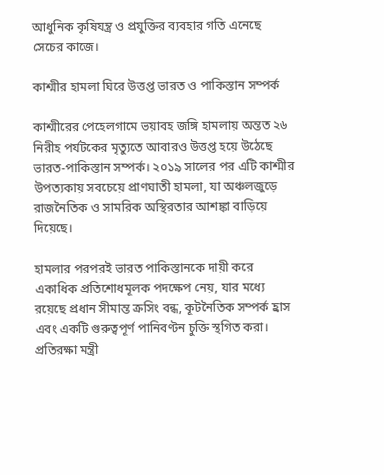আধুনিক কৃষিযন্ত্র ও প্রযুক্তির ব্যবহার গতি এনেছে সেচের কাজে।

কাশ্মীর হামলা ঘিরে উত্তপ্ত ভারত ও পাকিস্তান সম্পর্ক

কাশ্মীরের পেহেলগামে ভয়াবহ জঙ্গি হামলায় অন্তত ২৬ নিরীহ পর্যটকের মৃত্যুতে আবারও উত্তপ্ত হয়ে উঠেছে ভারত-পাকিস্তান সম্পর্ক। ২০১৯ সালের পর এটি কাশ্মীর উপত্যকায় সবচেয়ে প্রাণঘাতী হামলা, যা অঞ্চলজুড়ে রাজনৈতিক ও সামরিক অস্থিরতার আশঙ্কা বাড়িয়ে দিয়েছে।

হামলার পরপরই ভারত পাকিস্তানকে দায়ী করে একাধিক প্রতিশোধমূলক পদক্ষেপ নেয়, যার মধ্যে রয়েছে প্রধান সীমান্ত ক্রসিং বন্ধ, কূটনৈতিক সম্পর্ক হ্রাস এবং একটি গুরুত্বপূর্ণ পানিবণ্টন চুক্তি স্থগিত করা। প্রতিরক্ষা মন্ত্রী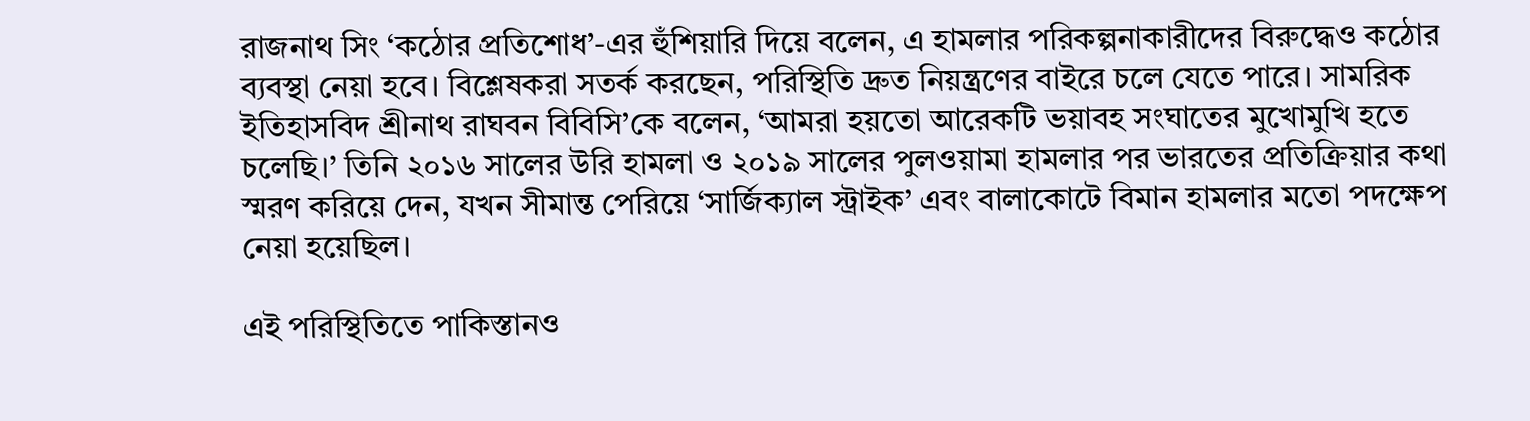রাজনাথ সিং ‘কঠোর প্রতিশোধ’-এর হুঁশিয়ারি দিয়ে বলেন, এ হামলার পরিকল্পনাকারীদের বিরুদ্ধেও কঠোর ব্যবস্থা নেয়া হবে। বিশ্লেষকরা সতর্ক করছেন, পরিস্থিতি দ্রুত নিয়ন্ত্রণের বাইরে চলে যেতে পারে। সামরিক ইতিহাসবিদ শ্রীনাথ রাঘবন বিবিসি’কে বলেন, ‘আমরা হয়তো আরেকটি ভয়াবহ সংঘাতের মুখোমুখি হতে চলেছি।’ তিনি ২০১৬ সালের উরি হামলা ও ২০১৯ সালের পুলওয়ামা হামলার পর ভারতের প্রতিক্রিয়ার কথা স্মরণ করিয়ে দেন, যখন সীমান্ত পেরিয়ে ‘সার্জিক্যাল স্ট্রাইক’ এবং বালাকোটে বিমান হামলার মতো পদক্ষেপ নেয়া হয়েছিল।

এই পরিস্থিতিতে পাকিস্তানও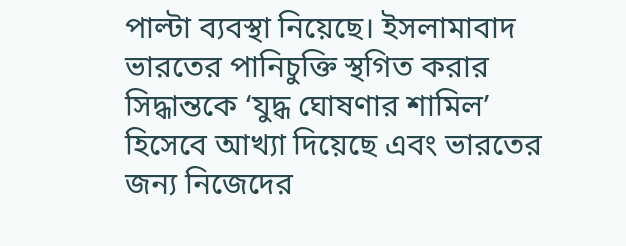পাল্টা ব্যবস্থা নিয়েছে। ইসলামাবাদ ভারতের পানিচুক্তি স্থগিত করার সিদ্ধান্তকে ‘যুদ্ধ ঘোষণার শামিল’ হিসেবে আখ্যা দিয়েছে এবং ভারতের জন্য নিজেদের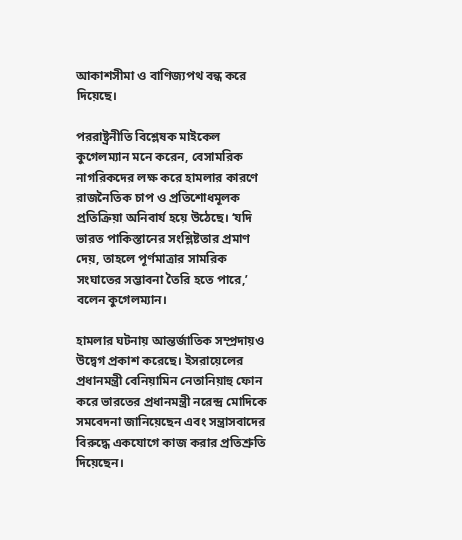আকাশসীমা ও বাণিজ্যপথ বন্ধ করে দিয়েছে।

পররাষ্ট্রনীতি বিশ্লেষক মাইকেল কুগেলম্যান মনে করেন, বেসামরিক নাগরিকদের লক্ষ করে হামলার কারণে রাজনৈতিক চাপ ও প্রতিশোধমূলক প্রতিক্রিয়া অনিবার্য হয়ে উঠেছে। ‘যদি ভারত পাকিস্তানের সংশ্লিষ্টতার প্রমাণ দেয়, তাহলে পূর্ণমাত্রার সামরিক সংঘাতের সম্ভাবনা তৈরি হতে পারে,’ বলেন কুগেলম্যান।

হামলার ঘটনায় আন্তর্জাতিক সম্প্রদায়ও উদ্বেগ প্রকাশ করেছে। ইসরায়েলের প্রধানমন্ত্রী বেনিয়ামিন নেতানিয়াহু ফোন করে ভারতের প্রধানমন্ত্রী নরেন্দ্র মোদিকে সমবেদনা জানিয়েছেন এবং সন্ত্রাসবাদের বিরুদ্ধে একযোগে কাজ করার প্রতিশ্রুতি দিয়েছেন।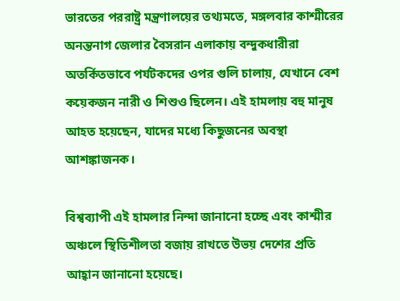ভারতের পররাষ্ট্র মন্ত্রণালয়ের তথ্যমতে, মঙ্গলবার কাশ্মীরের অনন্তনাগ জেলার বৈসরান এলাকায় বন্দুকধারীরা অতর্কিতভাবে পর্যটকদের ওপর গুলি চালায়, যেখানে বেশ কয়েকজন নারী ও শিশুও ছিলেন। এই হামলায় বহু মানুষ আহত হয়েছেন, যাদের মধ্যে কিছুজনের অবস্থা আশঙ্কাজনক।

বিশ্বব্যাপী এই হামলার নিন্দা জানানো হচ্ছে এবং কাশ্মীর অঞ্চলে স্থিতিশীলতা বজায় রাখতে উভয় দেশের প্রতি আহ্বান জানানো হয়েছে।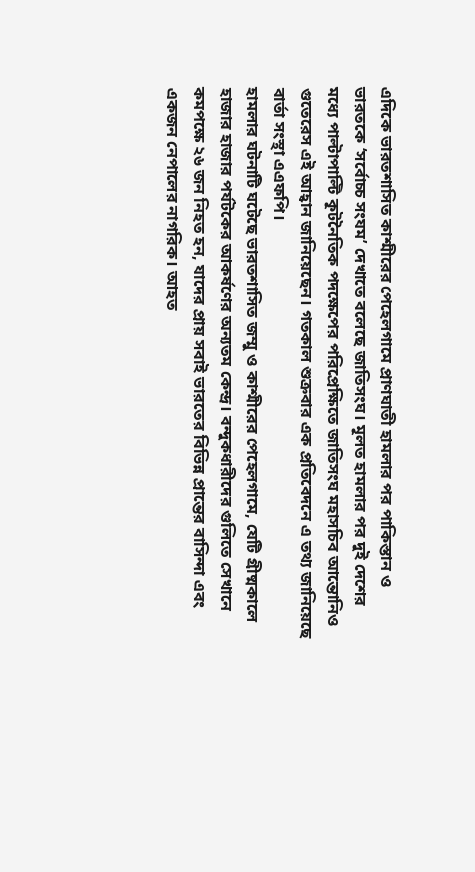এদিকে ভারতশাসিত কাশ্মীরের পেহেলগামে প্রাণঘাতী হামলার পর পাকিস্তান ও ভারতকে ‘সর্বোচ্চ সংযম’ দেখাতে বলেছে জাতিসংঘ। মূলত হামলার পর দুই দেশের মধ্যে পাল্টাপাল্টি কূটনৈতিক পদক্ষেপের পরিপ্রেক্ষিতে জাতিসংঘ মহাসচিব আন্তোনিও গুতেরেস এই আহ্বান জানিয়েছেন। গতকাল শুক্রবার এক প্রতিবেদনে এ তথ্য জানিয়েছে বার্তা সংস্থা এএফপি।
হামলার ঘটনাটি ঘটেছে ভারতশাসিত জম্মু ও কাশ্মীরের পেহেলগামে, যেটি গ্রীষ্মকালে হাজার হাজার পর্যটকের আকর্ষণের অন্যতম কেন্দ্র। বন্দুকধারীদের গুলিতে সেখানে কমপক্ষে ২৬ জন নিহত হন, যাদের প্রায় সবাই ভারতের বিভিন্ন প্রান্তের বাসিন্দা এবং একজন নেপালের নাগরিক। আহত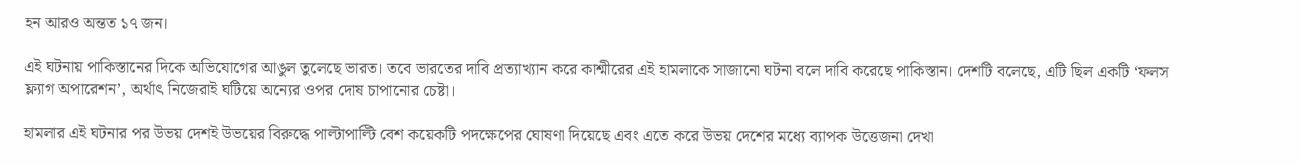হন আরও অন্তত ১৭ জন।

এই ঘটনায় পাকিস্তানের দিকে অভিযোগের আঙুল তুলেছে ভারত। তবে ভারতের দাবি প্রত্যাখ্যান করে কাশ্মীরের এই হামলাকে সাজানো ঘটনা বলে দাবি করেছে পাকিস্তান। দেশটি বলেছে, এটি ছিল একটি ‘ফলস ফ্ল্যাগ অপারেশন’, অর্থাৎ নিজেরাই ঘটিয়ে অন্যের ওপর দোষ চাপানোর চেষ্টা।

হামলার এই ঘটনার পর উভয় দেশই উভয়ের বিরুদ্ধে পাল্টাপাল্টি বেশ কয়েকটি পদক্ষেপের ঘোষণা দিয়েছে এবং এতে করে উভয় দেশের মধ্যে ব্যাপক উত্তেজনা দেখা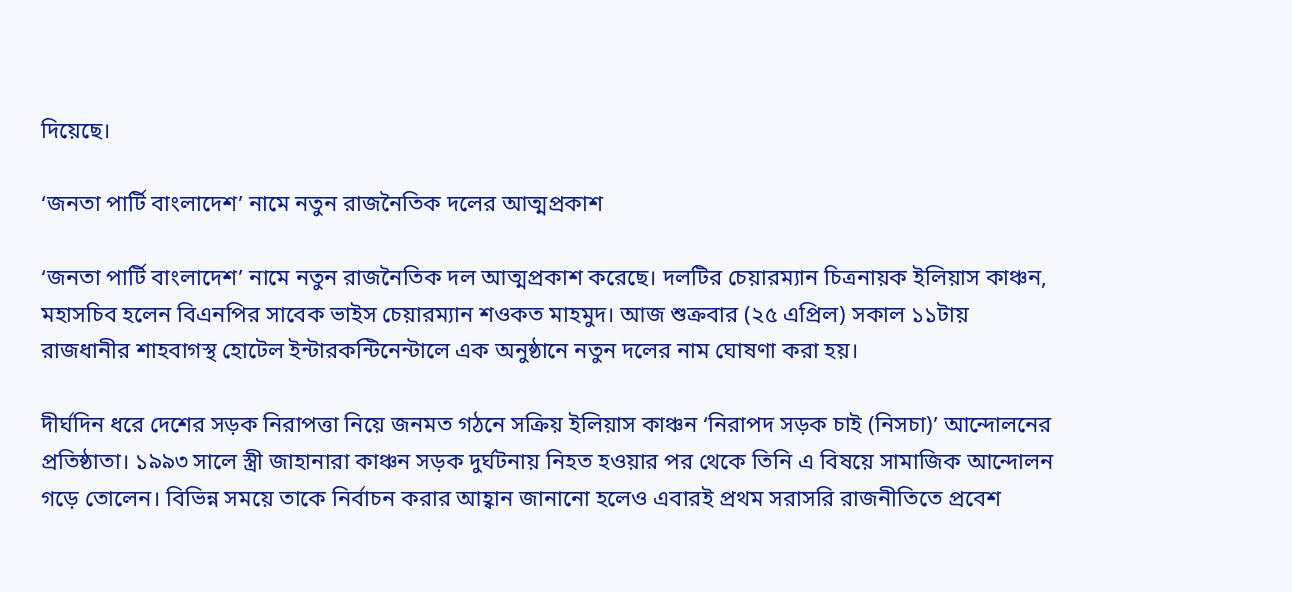দিয়েছে।

‘জনতা পার্টি বাংলাদেশ’ নামে নতুন রাজনৈতিক দলের আত্মপ্রকাশ

‘জনতা পার্টি বাংলাদেশ’ নামে নতুন রাজনৈতিক দল আত্মপ্রকাশ করেছে। দলটির চেয়ারম্যান চিত্রনায়ক ইলিয়াস কাঞ্চন, মহাসচিব হলেন বিএনপির সাবেক ভাইস চেয়ারম্যান শওকত মাহমুদ। আজ শুক্রবার (২৫ এপ্রিল) সকাল ১১টায় রাজধানীর শাহবাগস্থ হোটেল ইন্টারকন্টিনেন্টালে এক অনুষ্ঠানে নতুন দলের নাম ঘোষণা করা হয়।

দীর্ঘদিন ধরে দেশের সড়ক নিরাপত্তা নিয়ে জনমত গঠনে সক্রিয় ইলিয়াস কাঞ্চন ‘নিরাপদ সড়ক চাই (নিসচা)’ আন্দোলনের প্রতিষ্ঠাতা। ১৯৯৩ সালে স্ত্রী জাহানারা কাঞ্চন সড়ক দুর্ঘটনায় নিহত হওয়ার পর থেকে তিনি এ বিষয়ে সামাজিক আন্দোলন গড়ে তোলেন। বিভিন্ন সময়ে তাকে নির্বাচন করার আহ্বান জানানো হলেও এবারই প্রথম সরাসরি রাজনীতিতে প্রবেশ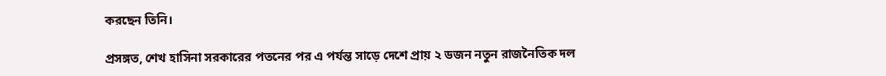করছেন তিনি।

প্রসঙ্গত, শেখ হাসিনা সরকারের পতনের পর এ পর্যন্ত সাড়ে দেশে প্রায় ২ ডজন নতুন রাজনৈতিক দল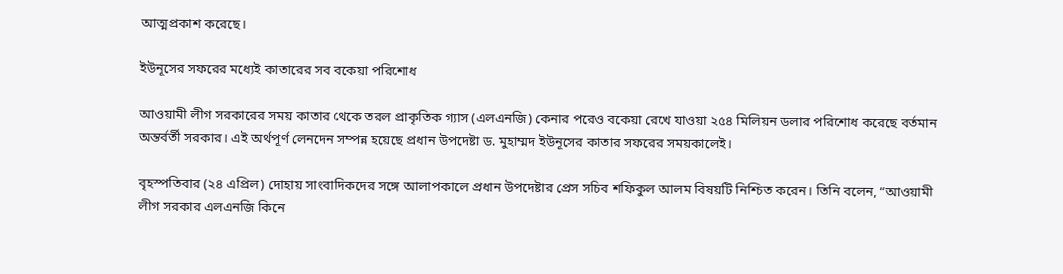আত্মপ্রকাশ করেছে।

ইউনূসের সফরের মধ্যেই কাতারের সব বকেয়া পরিশোধ

আওয়ামী লীগ সরকারের সময় কাতার থেকে তরল প্রাকৃতিক গ্যাস (এলএনজি) কেনার পরেও বকেয়া রেখে যাওয়া ২৫৪ মিলিয়ন ডলার পরিশোধ করেছে বর্তমান অন্তর্বর্তী সরকার। এই অর্থপূর্ণ লেনদেন সম্পন্ন হয়েছে প্রধান উপদেষ্টা ড. মুহাম্মদ ইউনূসের কাতার সফরের সময়কালেই।

বৃহস্পতিবার (২৪ এপ্রিল) দোহায় সাংবাদিকদের সঙ্গে আলাপকালে প্রধান উপদেষ্টার প্রেস সচিব শফিকুল আলম বিষয়টি নিশ্চিত করেন। তিনি বলেন, “আওয়ামী লীগ সরকার এলএনজি কিনে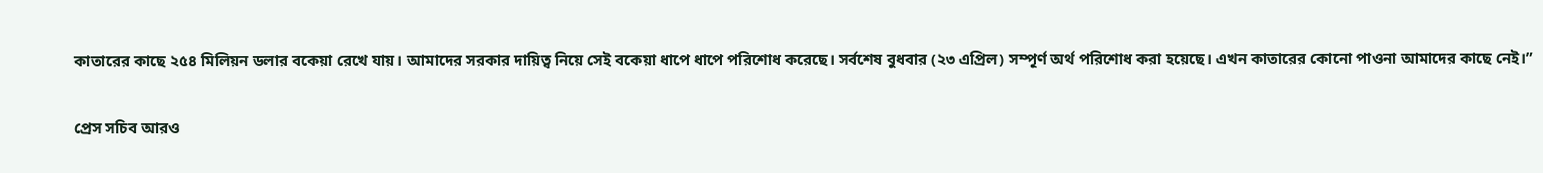কাতারের কাছে ২৫৪ মিলিয়ন ডলার বকেয়া রেখে যায়। আমাদের সরকার দায়িত্ব নিয়ে সেই বকেয়া ধাপে ধাপে পরিশোধ করেছে। সর্বশেষ বুধবার (২৩ এপ্রিল) সম্পূর্ণ অর্থ পরিশোধ করা হয়েছে। এখন কাতারের কোনো পাওনা আমাদের কাছে নেই।”

প্রেস সচিব আরও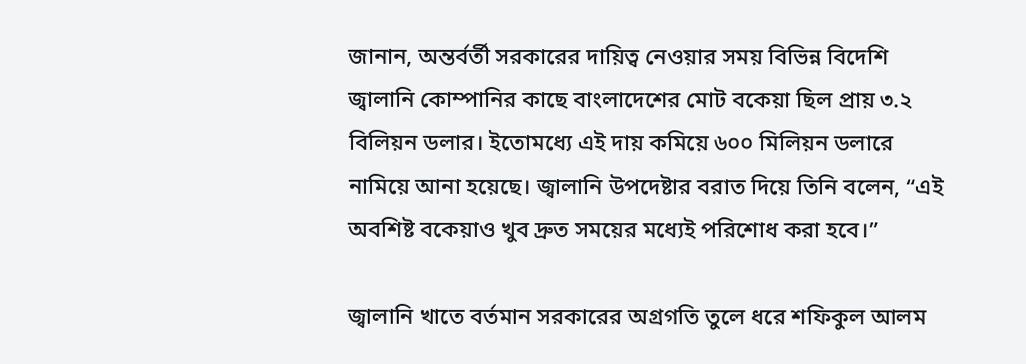জানান, অন্তর্বর্তী সরকারের দায়িত্ব নেওয়ার সময় বিভিন্ন বিদেশি জ্বালানি কোম্পানির কাছে বাংলাদেশের মোট বকেয়া ছিল প্রায় ৩.২ বিলিয়ন ডলার। ইতোমধ্যে এই দায় কমিয়ে ৬০০ মিলিয়ন ডলারে নামিয়ে আনা হয়েছে। জ্বালানি উপদেষ্টার বরাত দিয়ে তিনি বলেন, “এই অবশিষ্ট বকেয়াও খুব দ্রুত সময়ের মধ্যেই পরিশোধ করা হবে।”

জ্বালানি খাতে বর্তমান সরকারের অগ্রগতি তুলে ধরে শফিকুল আলম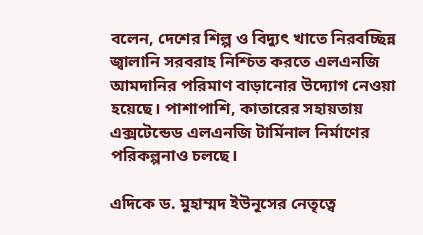বলেন, দেশের শিল্প ও বিদ্যুৎ খাতে নিরবচ্ছিন্ন জ্বালানি সরবরাহ নিশ্চিত করতে এলএনজি আমদানির পরিমাণ বাড়ানোর উদ্যোগ নেওয়া হয়েছে। পাশাপাশি, কাতারের সহায়তায় এক্সটেন্ডেড এলএনজি টার্মিনাল নির্মাণের পরিকল্পনাও চলছে।

এদিকে ড. মুহাম্মদ ইউনূসের নেতৃত্বে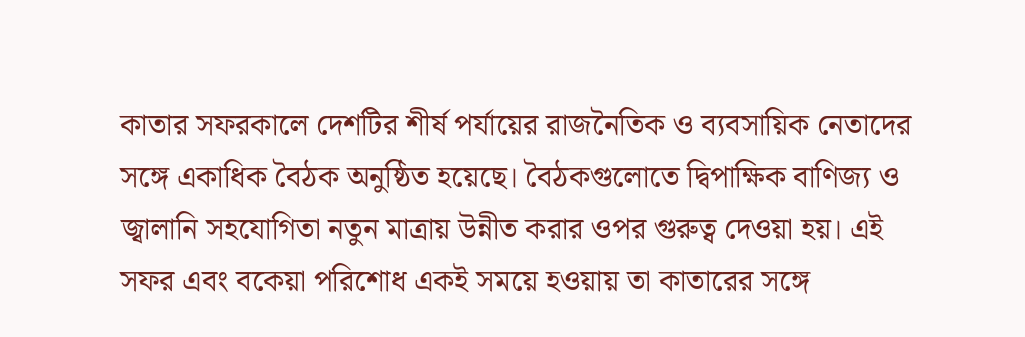কাতার সফরকালে দেশটির শীর্ষ পর্যায়ের রাজনৈতিক ও ব্যবসায়িক নেতাদের সঙ্গে একাধিক বৈঠক অনুষ্ঠিত হয়েছে। বৈঠকগুলোতে দ্বিপাক্ষিক বাণিজ্য ও জ্বালানি সহযোগিতা নতুন মাত্রায় উন্নীত করার ওপর গুরুত্ব দেওয়া হয়। এই সফর এবং বকেয়া পরিশোধ একই সময়ে হওয়ায় তা কাতারের সঙ্গে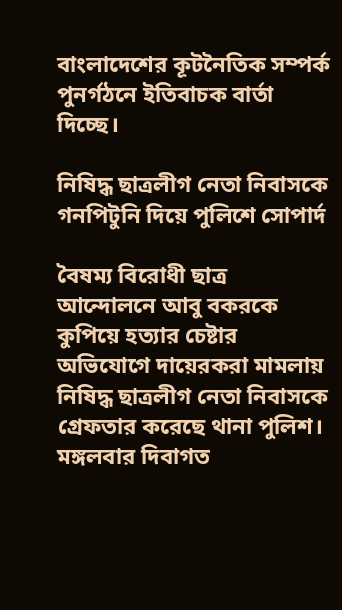বাংলাদেশের কূটনৈতিক সম্পর্ক পুনর্গঠনে ইতিবাচক বার্তা দিচ্ছে।

নিষিদ্ধ ছাত্রলীগ নেতা নিবাসকে গনপিটুনি দিয়ে পুলিশে সোপার্দ

বৈষম্য বিরোধী ছাত্র আন্দোলনে আবু বকরকে কুপিয়ে হত্যার চেষ্টার অভিযোগে দায়েরকরা মামলায় নিষিদ্ধ ছাত্রলীগ নেতা নিবাসকে গ্রেফতার করেছে থানা পুলিশ।
মঙ্গলবার দিবাগত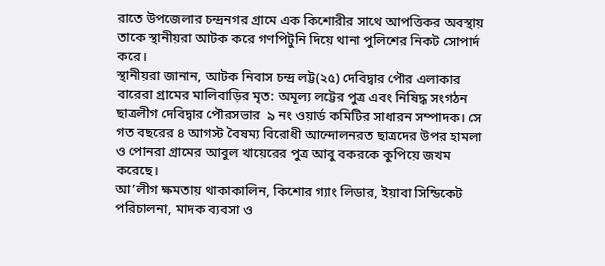রাতে উপজেলার চন্দ্রনগর গ্রামে এক কিশোরীর সাথে আপত্তিকর অবস্থায় তাকে স্থানীয়রা আটক করে গণপিটুনি দিয়ে থানা পুলিশের নিকট সোপার্দ করে।
স্থানীয়রা জানান, আটক নিবাস চন্দ্র লট্ট(২৫) দেবিদ্বার পৌর এলাকার বারেরা গ্রামের মালিবাড়ির মৃত: অমূল্য লট্টের পুত্র এবং নিষিদ্ধ সংগঠন ছাত্রলীগ দেবিদ্বার পৌরসভার  ৯ নং ওয়ার্ড কমিটির সাধারন সম্পাদক। সে গত বছরের ৪ আগস্ট বৈষম্য বিরোধী আন্দোলনরত ছাত্রদের উপর হামলা ও পোনরা গ্রামের আবুল খায়েরের পুত্র আবু বকরকে কুপিয়ে জখম করেছে।
আ’লীগ ক্ষমতায় থাকাকালিন, কিশোর গ্যাং লিডার, ইয়াবা সিন্ডিকেট পরিচালনা, মাদক ব্যবসা ও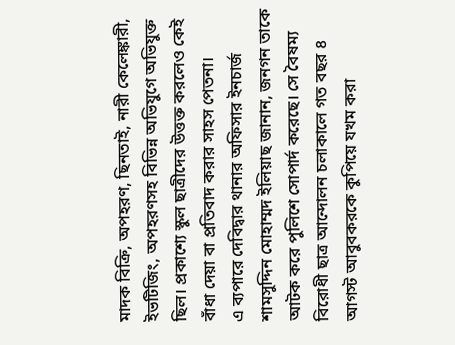মাদক বিক্রি, অপহরণ, ছিনতাই, নারী কেলেঙ্কারী, ইভটিজিং, অপহরণসহ বিভিন্ন অভিযুগে অভিযুক্ত ছিল। প্রকাশ্যে স্কুল ছাত্রীদের উত্তক্ত করলেও কেই বাঁধা দেয়া বা প্রতিবাদ করার সাহস পেতনা।
এ ব্যপারে দেবিদ্বার থানার অফিসার ইনচার্জ শামসুদ্দিন মোহাম্মদ ইলিয়াছ জানান, জনগন তাকে আটক করে পুলিশে সোপার্দ করেছে। সে বৈষম্য বিরোধী ছাত্র আন্দোলন চলাকালে গত বছর ৪ আগস্ট আবুবকরকে কুপিয়ে যখম করা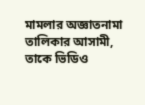মামলার অজ্ঞাতনামা তালিকার আসামী, তাকে ভিডিও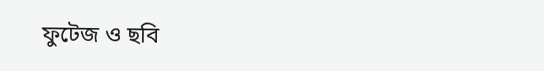ফুটেজ ও ছবি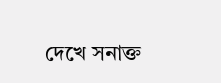দেখে সনাক্ত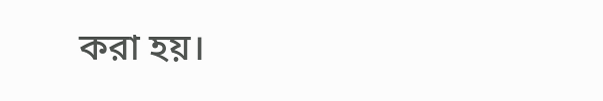করা হয়।